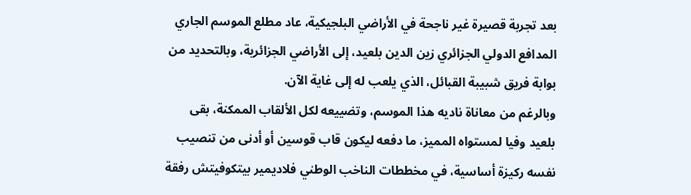بعد تجربة قصيرة غير ناجحة في الأراضي البلجيكية، عاد مطلع الموسم الجاري المدافع الدولي الجزائري زين الدين بلعيد، إلى الأراضي الجزائرية، وبالتحديد من بوابة فريق شبيبة القبائل، الذي يلعب له إلى غاية الآن.
وبالرغم من معاناة ناديه هذا الموسم، وتضييعه لكل الألقاب الممكنة، بقى بلعيد وفيا لمستواه المميز، ما دفعه ليكون قاب قوسين أو أدنى من تنصيب نفسه ركيزة أساسية، في مخططات الناخب الوطني فلاديمير بيتكوفيتش رفقة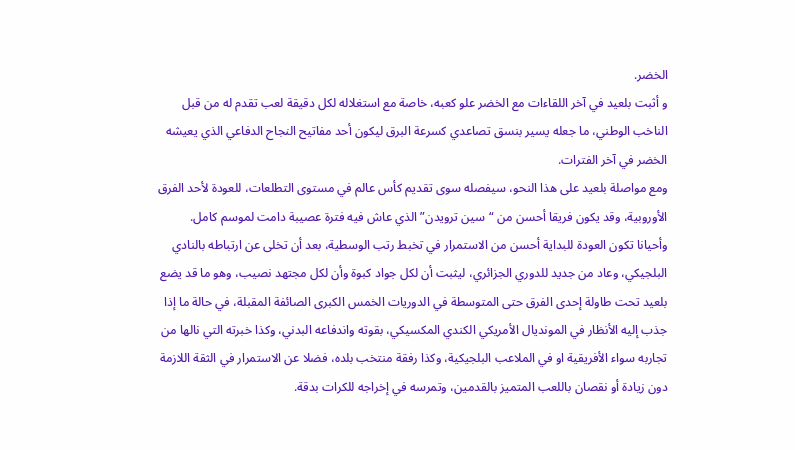الخضر.
و أثبت بلعيد في آخر اللقاءات مع الخضر علو كعبه، خاصة مع استغلاله لكل دقيقة لعب تقدم له من قبل الناخب الوطني، ما جعله يسير بنسق تصاعدي كسرعة البرق ليكون أحد مفاتيح النجاح الدفاعي الذي يعيشه الخضر في آخر الفترات.
ومع مواصلة بلعيد على هذا النحو، سيفصله سوى تقديم كأس عالم في مستوى التطلعات، للعودة لأحد الفرق الأوروبية، وقد يكون فريقا أحسن من “سين ترويدن” الذي عاش فيه فترة عصيبة دامت لموسم كامل.
وأحيانا تكون العودة للبداية أحسن من الاستمرار في تخبط رتب الوسطية، بعد أن تخلى عن ارتباطه بالنادي البلجيكي، وعاد من جديد للدوري الجزائري، ليثبت أن لكل جواد كبوة وأن لكل مجتهد نصيب، وهو ما قد يضع بلعيد تحت طاولة إحدى الفرق حتى المتوسطة في الدوريات الخمس الكبرى الصائفة المقبلة، في حالة ما إذا جذب إليه الأنظار في المونديال الأمريكي الكندي المكسيكي، بقوته واندفاعه البدني، وكذا خبرته التي نالها من تجاربه سواء الأفريقية او في الملاعب البلجيكية، وكذا رفقة منتخب بلده، فضلا عن الاستمرار في الثقة اللازمة دون زيادة أو نقصان باللعب المتميز بالقدمين، وتمرسه في إخراجه للكرات بدقة.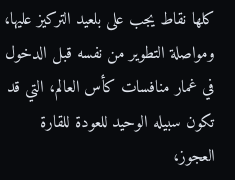كلها نقاط يجب على بلعيد التركيز عليها، ومواصلة التطوير من نفسه قبل الدخول في غمار منافسات كأس العالم، التي قد تكون سبيله الوحيد للعودة للقارة العجوز،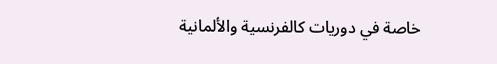خاصة في دوريات كالفرنسية والألمانية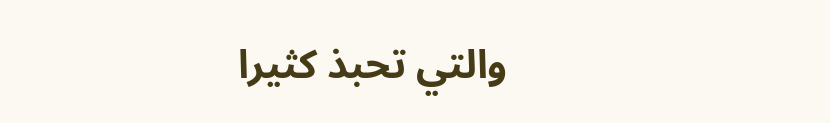والتي تحبذ كثيرا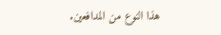هذا النوع من المدافعين.